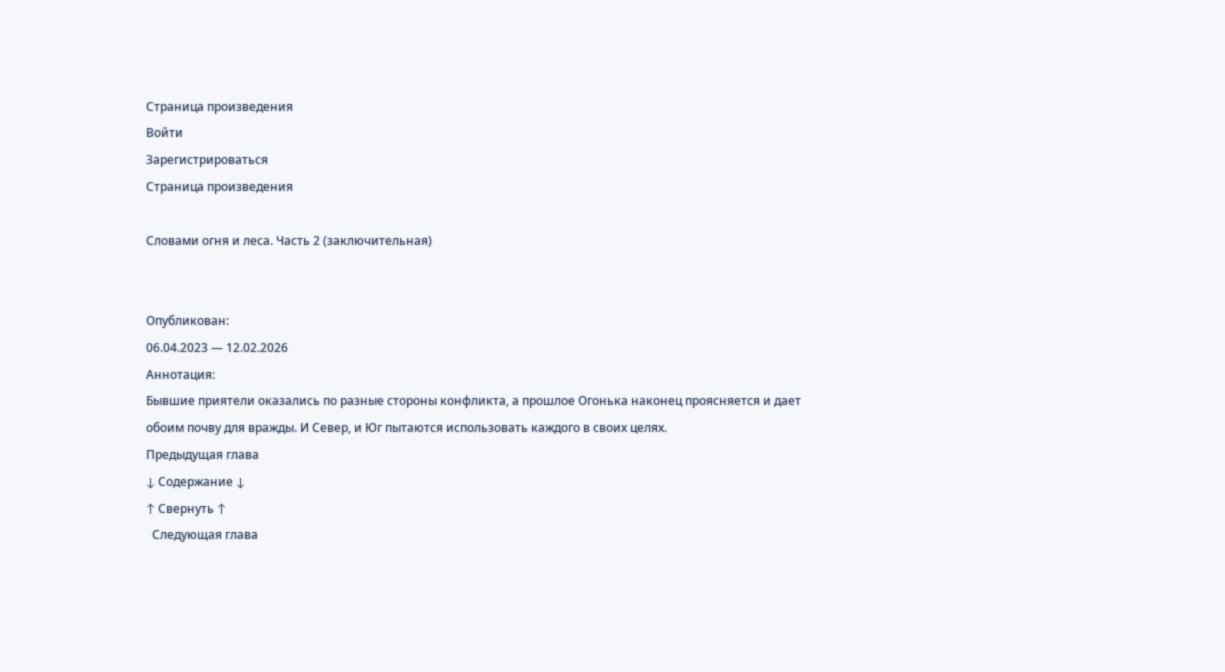Страница произведения
Войти
Зарегистрироваться
Страница произведения

Словами огня и леса. Часть 2 (заключительная)


Опубликован:
06.04.2023 — 12.02.2026
Аннотация:
Бывшие приятели оказались по разные стороны конфликта, а прошлое Огонька наконец проясняется и дает обоим почву для вражды. И Север, и Юг пытаются использовать каждого в своих целях.
Предыдущая глава
↓ Содержание ↓
↑ Свернуть ↑
  Следующая глава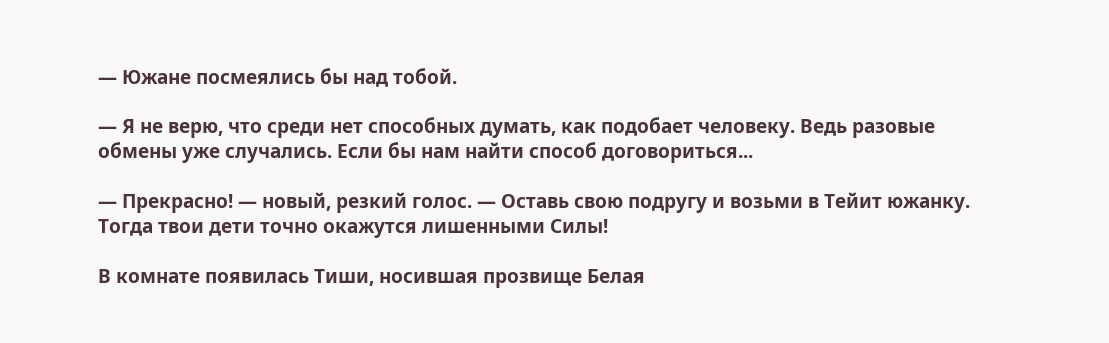— Южане посмеялись бы над тобой.

— Я не верю, что среди нет способных думать, как подобает человеку. Ведь разовые обмены уже случались. Если бы нам найти способ договориться...

— Прекрасно! — новый, резкий голос. — Оставь свою подругу и возьми в Тейит южанку. Тогда твои дети точно окажутся лишенными Силы!

В комнате появилась Тиши, носившая прозвище Белая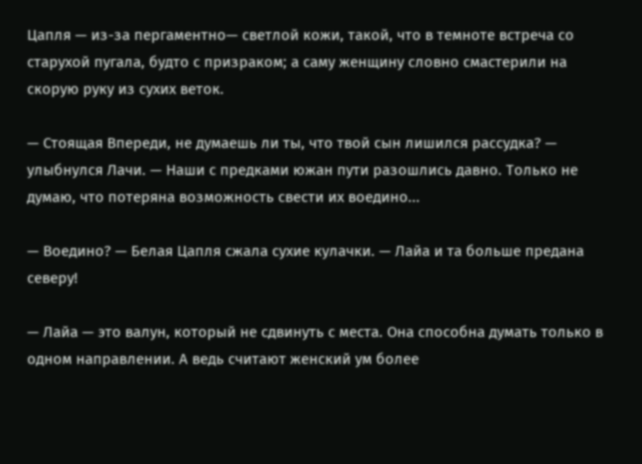Цапля — из-за пергаментно— светлой кожи, такой, что в темноте встреча со старухой пугала, будто с призраком; а саму женщину словно смастерили на скорую руку из сухих веток.

— Стоящая Впереди, не думаешь ли ты, что твой сын лишился рассудка? — улыбнулся Лачи. — Наши с предками южан пути разошлись давно. Только не думаю, что потеряна возможность свести их воедино...

— Воедино? — Белая Цапля сжала сухие кулачки. — Лайа и та больше предана северу!

— Лайа — это валун, который не сдвинуть с места. Она способна думать только в одном направлении. А ведь считают женский ум более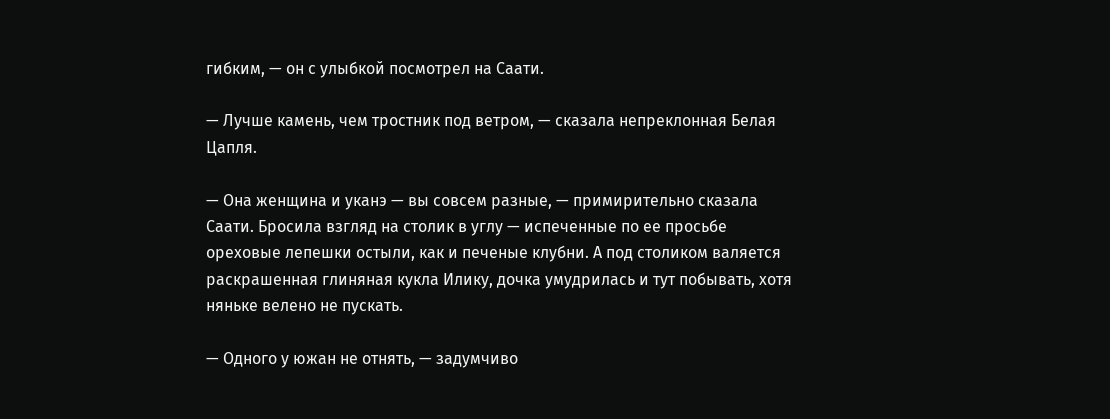гибким, — он с улыбкой посмотрел на Саати.

— Лучше камень, чем тростник под ветром, — сказала непреклонная Белая Цапля.

— Она женщина и уканэ — вы совсем разные, — примирительно сказала Саати. Бросила взгляд на столик в углу — испеченные по ее просьбе ореховые лепешки остыли, как и печеные клубни. А под столиком валяется раскрашенная глиняная кукла Илику, дочка умудрилась и тут побывать, хотя няньке велено не пускать.

— Одного у южан не отнять, — задумчиво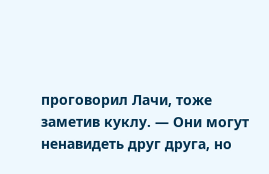проговорил Лачи, тоже заметив куклу. — Они могут ненавидеть друг друга, но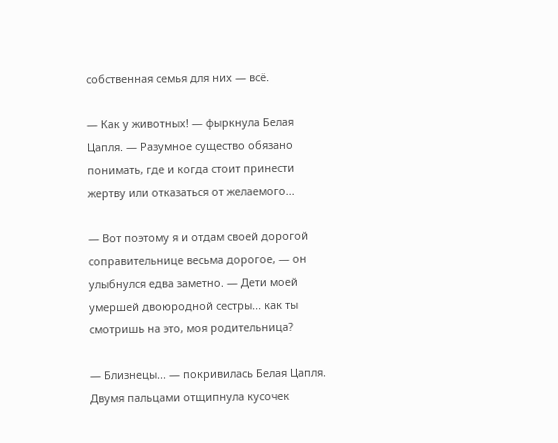собственная семья для них — всё.

— Как у животных! — фыркнула Белая Цапля. — Разумное существо обязано понимать, где и когда стоит принести жертву или отказаться от желаемого...

— Вот поэтому я и отдам своей дорогой соправительнице весьма дорогое, — он улыбнулся едва заметно. — Дети моей умершей двоюродной сестры... как ты смотришь на это, моя родительница?

— Близнецы... — покривилась Белая Цапля. Двумя пальцами отщипнула кусочек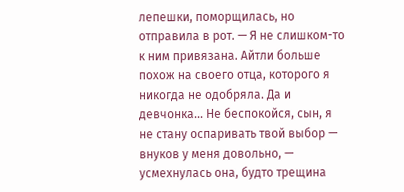лепешки, поморщилась, но отправила в рот. — Я не слишком-то к ним привязана. Айтли больше похож на своего отца, которого я никогда не одобряла. Да и девчонка... Не беспокойся, сын, я не стану оспаривать твой выбор — внуков у меня довольно, — усмехнулась она, будто трещина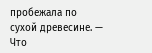пробежала по сухой древесине. — Что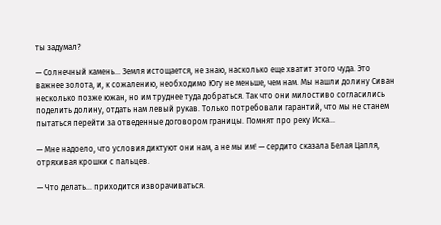ты задумал?

— Солнечный камень... Земля истощается, не знаю, насколько еще хватит этого чуда. Это важнее золота, и, к сожалению, необходимо Югу не меньше, чем нам. Мы нашли долину Сиван несколько позже южан, но им труднее туда добраться. Так что они милостиво согласились поделить долину, отдать нам левый рукав. Только потребовали гарантий, что мы не станем пытаться перейти за отведенные договором границы. Помнят про реку Иска...

— Мне надоело, что условия диктуют они нам, а не мы им! — сердито сказала Белая Цапля, отряхивая крошки с пальцев.

— Что делать... приходится изворачиваться.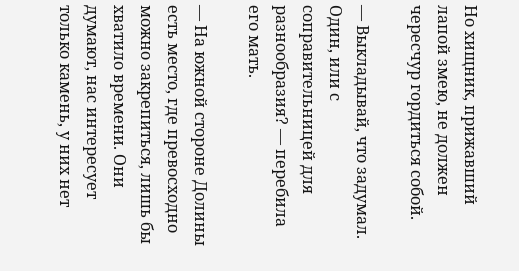Но хищник, прижавший лапой змею, не должен чересчур гордиться собой.

— Выкладывай, что задумал. Один, или с соправительницей для разнообразия? — перебила его мать.

— На южной стороне Долины есть место, где превосходно можно закрепиться, лишь бы хватило времени. Они думают, нас интересует только камень, у них нет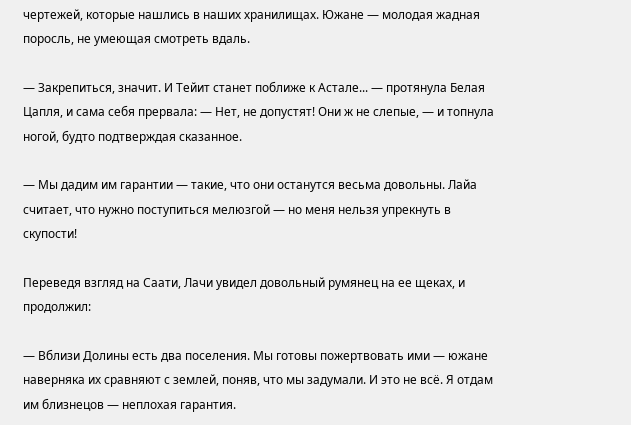чертежей, которые нашлись в наших хранилищах. Южане — молодая жадная поросль, не умеющая смотреть вдаль.

— Закрепиться, значит. И Тейит станет поближе к Астале... — протянула Белая Цапля, и сама себя прервала: — Нет, не допустят! Они ж не слепые, — и топнула ногой, будто подтверждая сказанное.

— Мы дадим им гарантии — такие, что они останутся весьма довольны. Лайа считает, что нужно поступиться мелюзгой — но меня нельзя упрекнуть в скупости!

Переведя взгляд на Саати, Лачи увидел довольный румянец на ее щеках, и продолжил:

— Вблизи Долины есть два поселения. Мы готовы пожертвовать ими — южане наверняка их сравняют с землей, поняв, что мы задумали. И это не всё. Я отдам им близнецов — неплохая гарантия.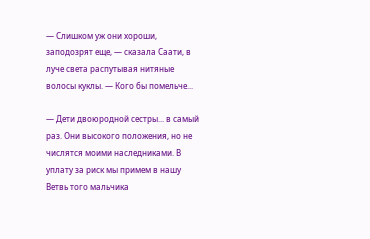— Слишком уж они хороши, заподозрят еще, — сказала Саати, в луче света распутывая нитяные волосы куклы. — Кого бы помельче...

— Дети двоюродной сестры... в самый раз. Они высокого положения, но не числятся моими наследниками. В уплату за риск мы примем в нашу Ветвь того мальчика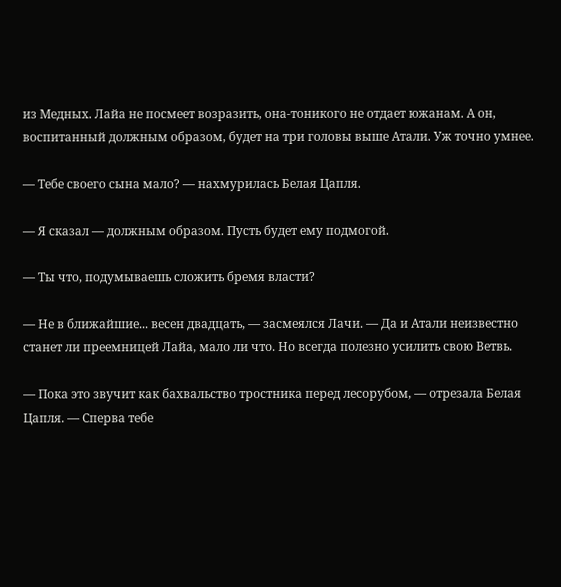из Медных. Лайа не посмеет возразить, она-тоникого не отдает южанам. А он, воспитанный должным образом, будет на три головы выше Атали. Уж точно умнее.

— Тебе своего сына мало? — нахмурилась Белая Цапля.

— Я сказал — должным образом. Пусть будет ему подмогой.

— Ты что, подумываешь сложить бремя власти?

— Не в ближайшие... весен двадцать, — засмеялся Лачи. — Да и Атали неизвестно станет ли преемницей Лайа, мало ли что. Но всегда полезно усилить свою Ветвь.

— Пока это звучит как бахвальство тростника перед лесорубом, — отрезала Белая Цапля. — Сперва тебе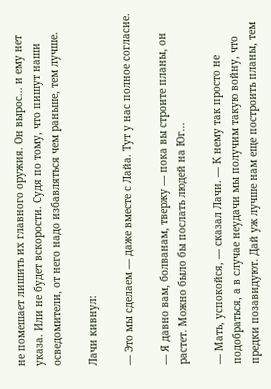не помешает лишить их главного оружия. Он вырос... и ему нет указа. Или не будет вскорости. Судя по тому, что пишут наши осведомители, от него надо избавляться чем раньше, тем лучше.

Лачи кивнул:

— Это мы сделаем — даже вместе с Лайа. Тут у нас полное согласие.

— Я давно вам, болванам, твержу — пока вы строите планы, он растет. Можно было бы послать людей на Юг...

— Мать, успокойся, — сказал Лачи. — К нему так просто не подобраться, а в случае неудачи мы получим такую войну, что предки позавидуют. Дай уж лучше нам еще построить планы, тем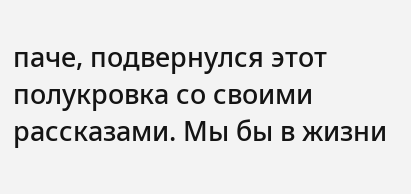паче, подвернулся этот полукровка со своими рассказами. Мы бы в жизни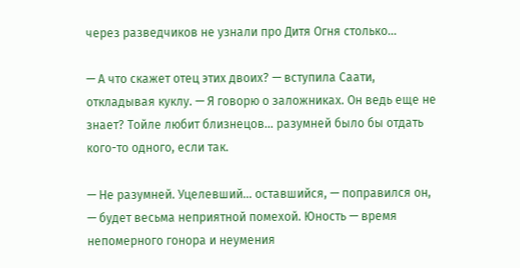через разведчиков не узнали про Дитя Огня столько...

— А что скажет отец этих двоих? — вступила Саати, откладывая куклу. — Я говорю о заложниках. Он ведь еще не знает? Тойле любит близнецов... разумней было бы отдать кого-то одного, если так.

— Не разумней. Уцелевший... оставшийся, — поправился он, — будет весьма неприятной помехой. Юность — время непомерного гонора и неумения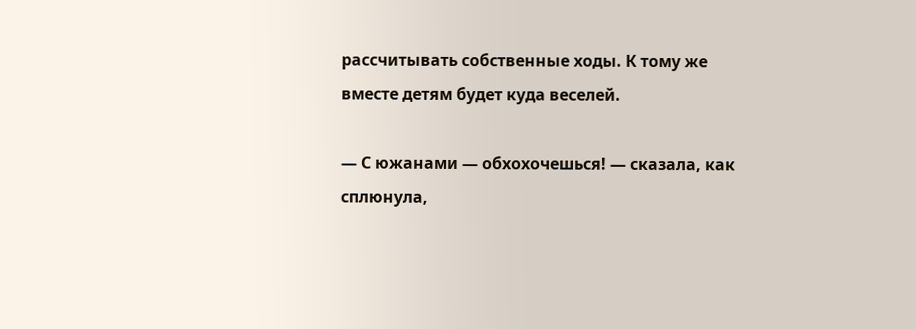рассчитывать собственные ходы. К тому же вместе детям будет куда веселей.

— С южанами — обхохочешься! — сказала, как сплюнула,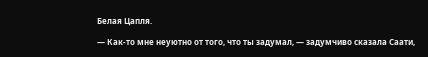Белая Цапля.

— Как-то мне неуютно от того, что ты задумал, — задумчиво сказала Саати,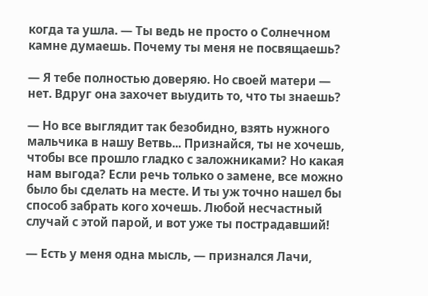когда та ушла. — Ты ведь не просто о Солнечном камне думаешь. Почему ты меня не посвящаешь?

— Я тебе полностью доверяю. Но своей матери — нет. Вдруг она захочет выудить то, что ты знаешь?

— Но все выглядит так безобидно, взять нужного мальчика в нашу Ветвь... Признайся, ты не хочешь, чтобы все прошло гладко с заложниками? Но какая нам выгода? Если речь только о замене, все можно было бы сделать на месте. И ты уж точно нашел бы способ забрать кого хочешь. Любой несчастный случай с этой парой, и вот уже ты пострадавший!

— Есть у меня одна мысль, — признался Лачи,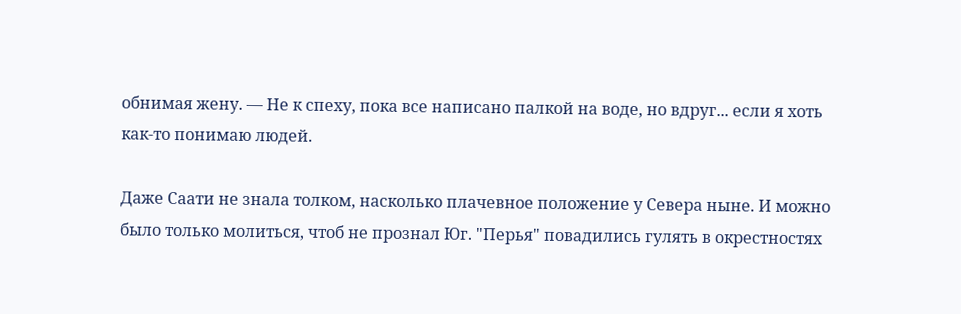обнимая жену. — Не к спеху, пока все написано палкой на воде, но вдруг... если я хоть как-то понимаю людей.

Даже Саати не знала толком, насколько плачевное положение у Севера ныне. И можно было только молиться, чтоб не прознал Юг. "Перья" повадились гулять в окрестностях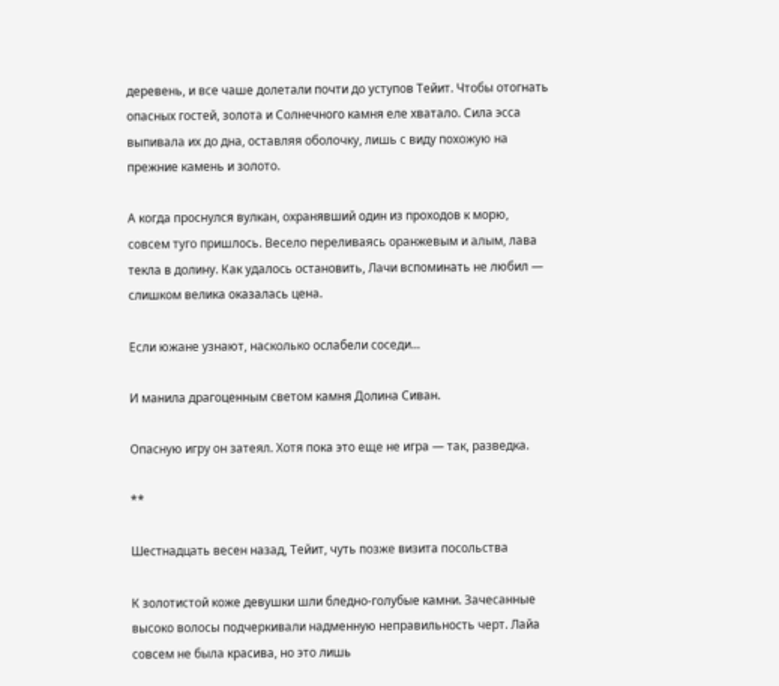деревень, и все чаше долетали почти до уступов Тейит. Чтобы отогнать опасных гостей, золота и Солнечного камня еле хватало. Сила эсса выпивала их до дна, оставляя оболочку, лишь с виду похожую на прежние камень и золото.

А когда проснулся вулкан, охранявший один из проходов к морю, совсем туго пришлось. Весело переливаясь оранжевым и алым, лава текла в долину. Как удалось остановить, Лачи вспоминать не любил — слишком велика оказалась цена.

Если южане узнают, насколько ослабели соседи...

И манила драгоценным светом камня Долина Сиван.

Опасную игру он затеял. Хотя пока это еще не игра — так, разведка.

**

Шестнадцать весен назад, Тейит, чуть позже визита посольства

К золотистой коже девушки шли бледно-голубые камни. Зачесанные высоко волосы подчеркивали надменную неправильность черт. Лайа совсем не была красива, но это лишь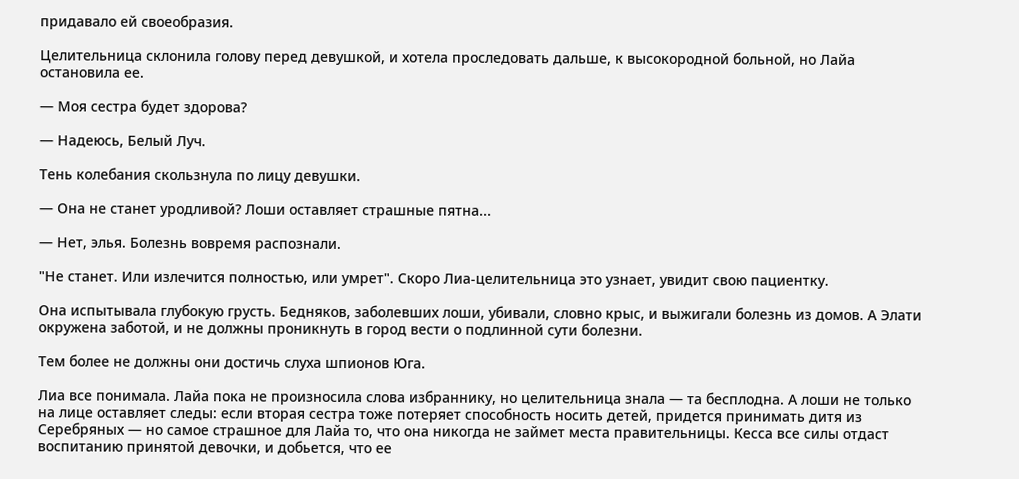придавало ей своеобразия.

Целительница склонила голову перед девушкой, и хотела проследовать дальше, к высокородной больной, но Лайа остановила ее.

— Моя сестра будет здорова?

— Надеюсь, Белый Луч.

Тень колебания скользнула по лицу девушки.

— Она не станет уродливой? Лоши оставляет страшные пятна...

— Нет, элья. Болезнь вовремя распознали.

"Не станет. Или излечится полностью, или умрет". Скоро Лиа-целительница это узнает, увидит свою пациентку.

Она испытывала глубокую грусть. Бедняков, заболевших лоши, убивали, словно крыс, и выжигали болезнь из домов. А Элати окружена заботой, и не должны проникнуть в город вести о подлинной сути болезни.

Тем более не должны они достичь слуха шпионов Юга.

Лиа все понимала. Лайа пока не произносила слова избраннику, но целительница знала — та бесплодна. А лоши не только на лице оставляет следы: если вторая сестра тоже потеряет способность носить детей, придется принимать дитя из Серебряных — но самое страшное для Лайа то, что она никогда не займет места правительницы. Кесса все силы отдаст воспитанию принятой девочки, и добьется, что ее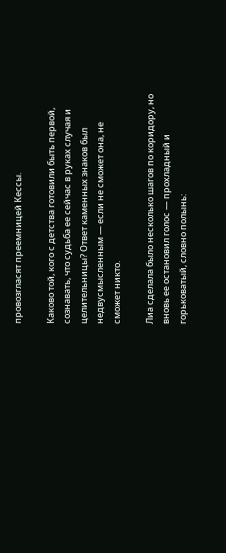провозгласят преемницей Кессы.

Каково той, кого с детства готовили быть первой, сознавать, что судьба ее сейчас в руках случая и целительницы? Ответ каменных знаков был недвусмысленным — если не сможет она, не сможет никто.

Лиа сделала было несколько шагов по коридору, но вновь ее остановил голос — прохладный и горьковатый, словно полынь: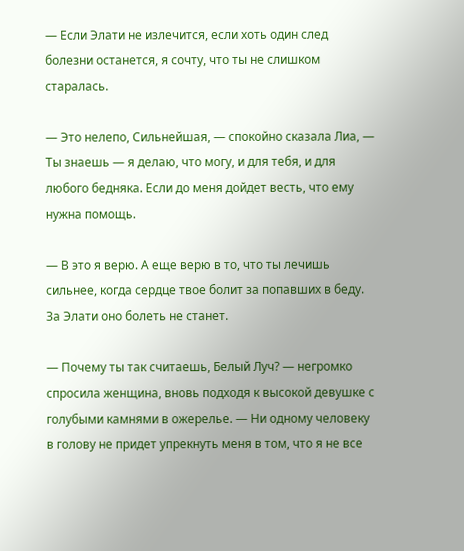— Если Элати не излечится, если хоть один след болезни останется, я сочту, что ты не слишком старалась.

— Это нелепо, Сильнейшая, — спокойно сказала Лиа, — Ты знаешь — я делаю, что могу, и для тебя, и для любого бедняка. Если до меня дойдет весть, что ему нужна помощь.

— В это я верю. А еще верю в то, что ты лечишь сильнее, когда сердце твое болит за попавших в беду. За Элати оно болеть не станет.

— Почему ты так считаешь, Белый Луч? — негромко спросила женщина, вновь подходя к высокой девушке с голубыми камнями в ожерелье. — Ни одному человеку в голову не придет упрекнуть меня в том, что я не все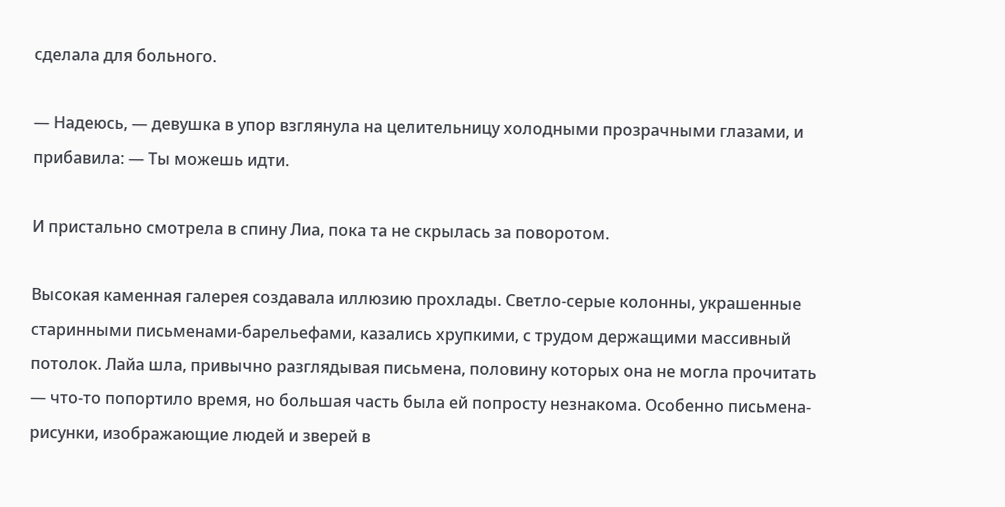сделала для больного.

— Надеюсь, — девушка в упор взглянула на целительницу холодными прозрачными глазами, и прибавила: — Ты можешь идти.

И пристально смотрела в спину Лиа, пока та не скрылась за поворотом.

Высокая каменная галерея создавала иллюзию прохлады. Светло-серые колонны, украшенные старинными письменами-барельефами, казались хрупкими, с трудом держащими массивный потолок. Лайа шла, привычно разглядывая письмена, половину которых она не могла прочитать — что-то попортило время, но большая часть была ей попросту незнакома. Особенно письмена-рисунки, изображающие людей и зверей в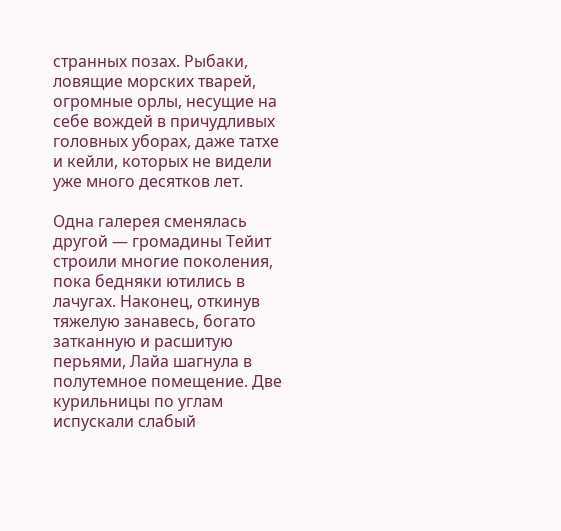странных позах. Рыбаки, ловящие морских тварей, огромные орлы, несущие на себе вождей в причудливых головных уборах, даже татхе и кейли, которых не видели уже много десятков лет.

Одна галерея сменялась другой — громадины Тейит строили многие поколения, пока бедняки ютились в лачугах. Наконец, откинув тяжелую занавесь, богато затканную и расшитую перьями, Лайа шагнула в полутемное помещение. Две курильницы по углам испускали слабый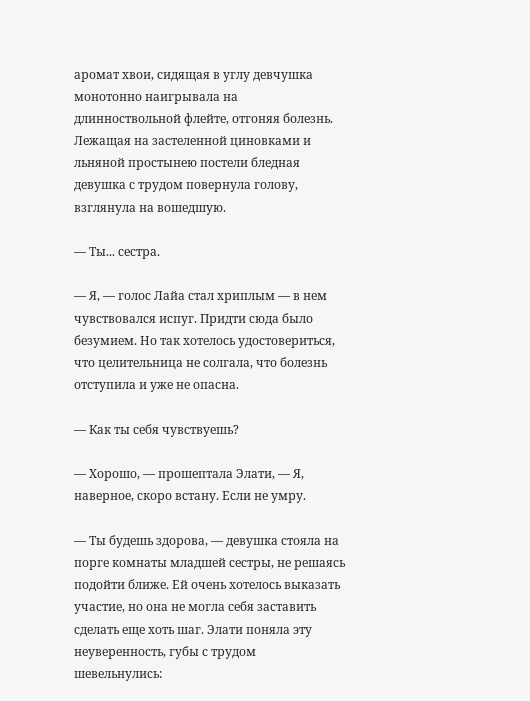аромат хвои, сидящая в углу девчушка монотонно наигрывала на длинноствольной флейте, отгоняя болезнь. Лежащая на застеленной циновками и льняной простынею постели бледная девушка с трудом повернула голову, взглянула на вошедшую.

— Ты... сестра.

— Я, — голос Лайа стал хриплым — в нем чувствовался испуг. Придти сюда было безумием. Но так хотелось удостовериться, что целительница не солгала, что болезнь отступила и уже не опасна.

— Как ты себя чувствуешь?

— Хорошо, — прошептала Элати, — Я, наверное, скоро встану. Если не умру.

— Ты будешь здорова, — девушка стояла на порге комнаты младшей сестры, не решаясь подойти ближе. Ей очень хотелось выказать участие, но она не могла себя заставить сделать еще хоть шаг. Элати поняла эту неуверенность, губы с трудом шевельнулись: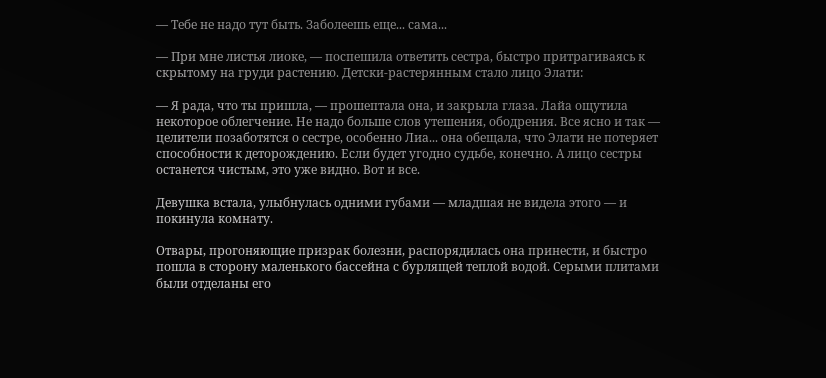— Тебе не надо тут быть. Заболеешь еще... сама...

— При мне листья лиоке, — поспешила ответить сестра, быстро притрагиваясь к скрытому на груди растению. Детски-растерянным стало лицо Элати:

— Я рада, что ты пришла, — прошептала она, и закрыла глаза. Лайа ощутила некоторое облегчение. Не надо больше слов утешения, ободрения. Все ясно и так — целители позаботятся о сестре, особенно Лиа... она обещала, что Элати не потеряет способности к деторождению. Если будет угодно судьбе, конечно. А лицо сестры останется чистым, это уже видно. Вот и все.

Девушка встала, улыбнулась одними губами — младшая не видела этого — и покинула комнату.

Отвары, прогоняющие призрак болезни, распорядилась она принести, и быстро пошла в сторону маленького бассейна с бурлящей теплой водой. Серыми плитами были отделаны его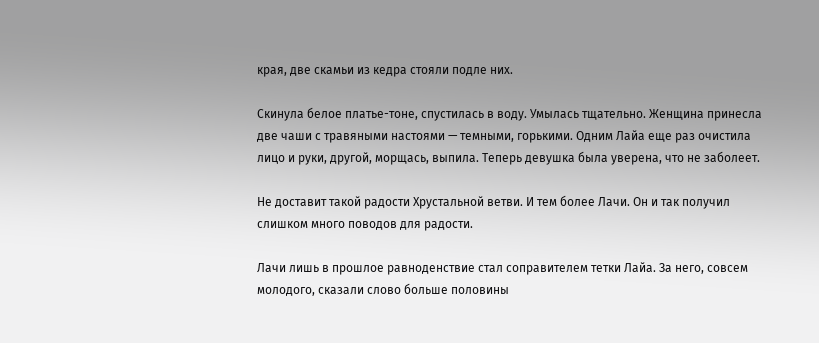края, две скамьи из кедра стояли подле них.

Скинула белое платье-тоне, спустилась в воду. Умылась тщательно. Женщина принесла две чаши с травяными настоями — темными, горькими. Одним Лайа еще раз очистила лицо и руки, другой, морщась, выпила. Теперь девушка была уверена, что не заболеет.

Не доставит такой радости Хрустальной ветви. И тем более Лачи. Он и так получил слишком много поводов для радости.

Лачи лишь в прошлое равноденствие стал соправителем тетки Лайа. За него, совсем молодого, сказали слово больше половины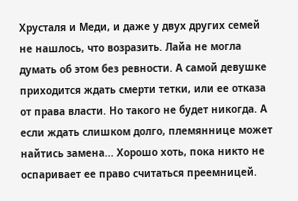Хрусталя и Меди, и даже у двух других семей не нашлось, что возразить. Лайа не могла думать об этом без ревности. А самой девушке приходится ждать смерти тетки, или ее отказа от права власти. Но такого не будет никогда. А если ждать слишком долго, племяннице может найтись замена... Хорошо хоть, пока никто не оспаривает ее право считаться преемницей.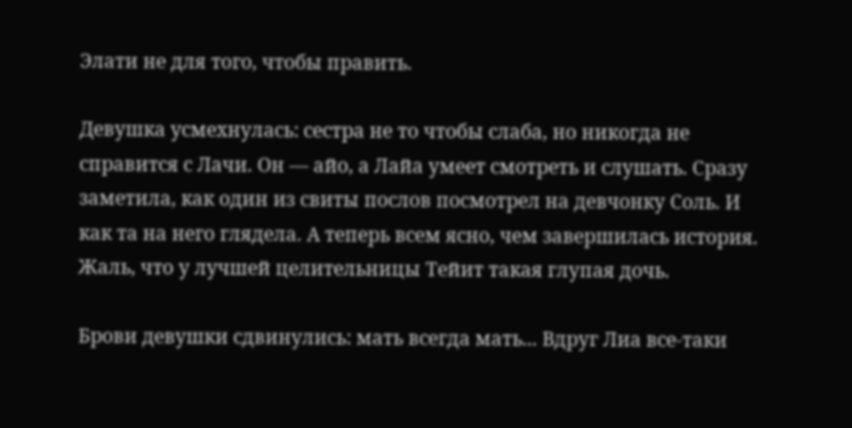Элати не для того, чтобы править.

Девушка усмехнулась: сестра не то чтобы слаба, но никогда не справится с Лачи. Он — айо, а Лайа умеет смотреть и слушать. Сразу заметила, как один из свиты послов посмотрел на девчонку Соль. И как та на него глядела. А теперь всем ясно, чем завершилась история. Жаль, что у лучшей целительницы Тейит такая глупая дочь.

Брови девушки сдвинулись: мать всегда мать... Вдруг Лиа все-таки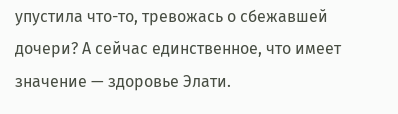упустила что-то, тревожась о сбежавшей дочери? А сейчас единственное, что имеет значение — здоровье Элати.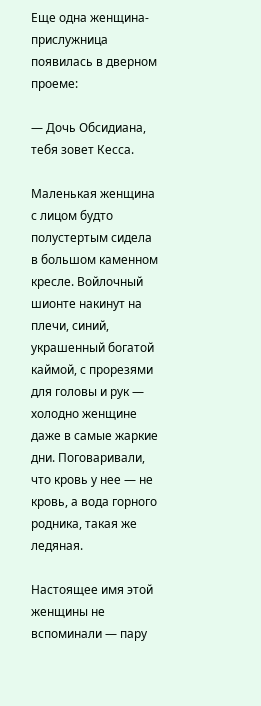Еще одна женщина-прислужница появилась в дверном проеме:

— Дочь Обсидиана, тебя зовет Кесса.

Маленькая женщина с лицом будто полустертым сидела в большом каменном кресле. Войлочный шионте накинут на плечи, синий, украшенный богатой каймой, с прорезями для головы и рук — холодно женщине даже в самые жаркие дни. Поговаривали, что кровь у нее — не кровь, а вода горного родника, такая же ледяная.

Настоящее имя этой женщины не вспоминали — пару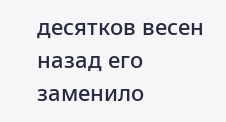десятков весен назад его заменило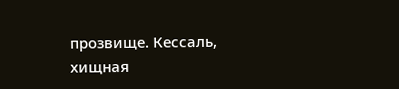прозвище. Кессаль, хищная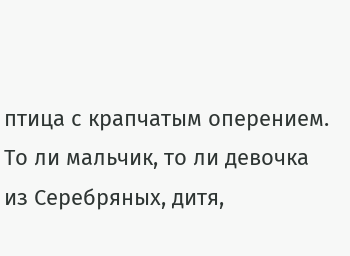птица с крапчатым оперением. То ли мальчик, то ли девочка из Серебряных, дитя,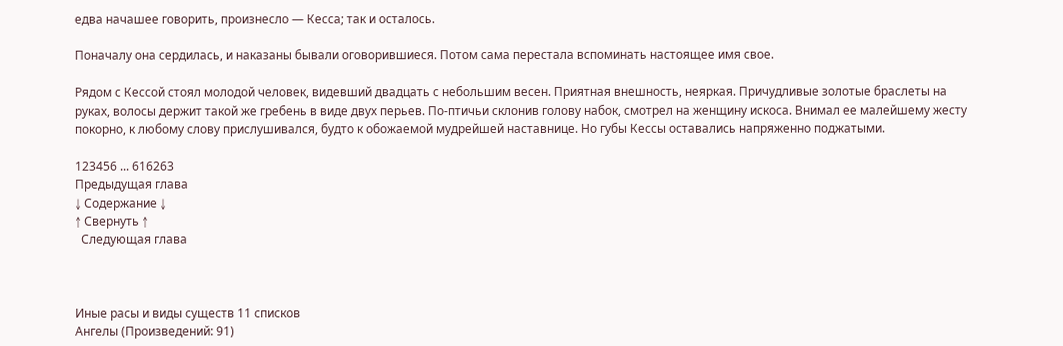едва начашее говорить, произнесло — Кесса; так и осталось.

Поначалу она сердилась, и наказаны бывали оговорившиеся. Потом сама перестала вспоминать настоящее имя свое.

Рядом с Кессой стоял молодой человек, видевший двадцать с небольшим весен. Приятная внешность, неяркая. Причудливые золотые браслеты на руках, волосы держит такой же гребень в виде двух перьев. По-птичьи склонив голову набок, смотрел на женщину искоса. Внимал ее малейшему жесту покорно, к любому слову прислушивался, будто к обожаемой мудрейшей наставнице. Но губы Кессы оставались напряженно поджатыми.

123456 ... 616263
Предыдущая глава
↓ Содержание ↓
↑ Свернуть ↑
  Следующая глава



Иные расы и виды существ 11 списков
Ангелы (Произведений: 91)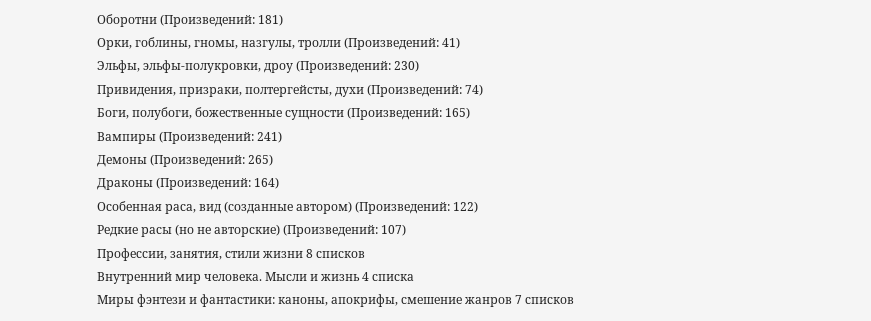Оборотни (Произведений: 181)
Орки, гоблины, гномы, назгулы, тролли (Произведений: 41)
Эльфы, эльфы-полукровки, дроу (Произведений: 230)
Привидения, призраки, полтергейсты, духи (Произведений: 74)
Боги, полубоги, божественные сущности (Произведений: 165)
Вампиры (Произведений: 241)
Демоны (Произведений: 265)
Драконы (Произведений: 164)
Особенная раса, вид (созданные автором) (Произведений: 122)
Редкие расы (но не авторские) (Произведений: 107)
Профессии, занятия, стили жизни 8 списков
Внутренний мир человека. Мысли и жизнь 4 списка
Миры фэнтези и фантастики: каноны, апокрифы, смешение жанров 7 списков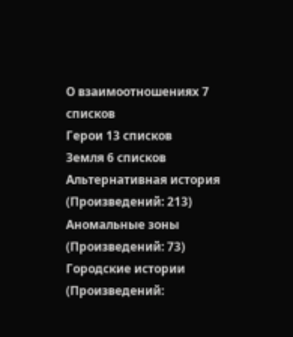О взаимоотношениях 7 списков
Герои 13 списков
Земля 6 списков
Альтернативная история (Произведений: 213)
Аномальные зоны (Произведений: 73)
Городские истории (Произведений: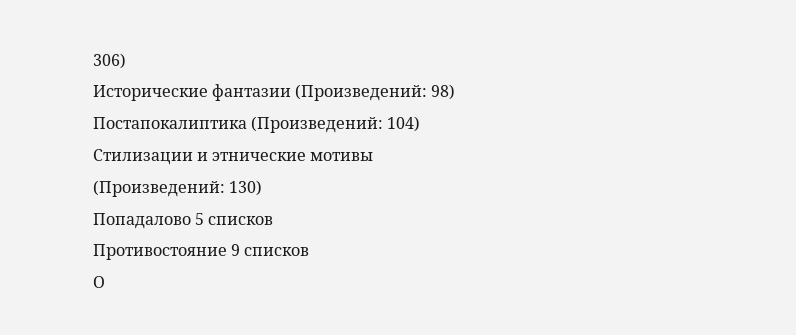306)
Исторические фантазии (Произведений: 98)
Постапокалиптика (Произведений: 104)
Стилизации и этнические мотивы (Произведений: 130)
Попадалово 5 списков
Противостояние 9 списков
О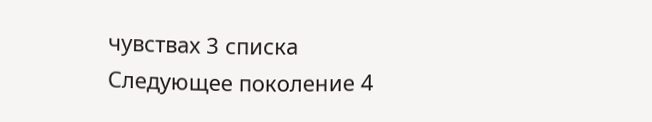чувствах 3 списка
Следующее поколение 4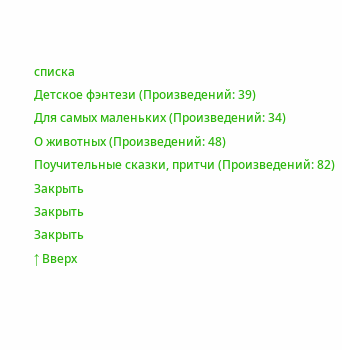списка
Детское фэнтези (Произведений: 39)
Для самых маленьких (Произведений: 34)
О животных (Произведений: 48)
Поучительные сказки, притчи (Произведений: 82)
Закрыть
Закрыть
Закрыть
↑ Вверх